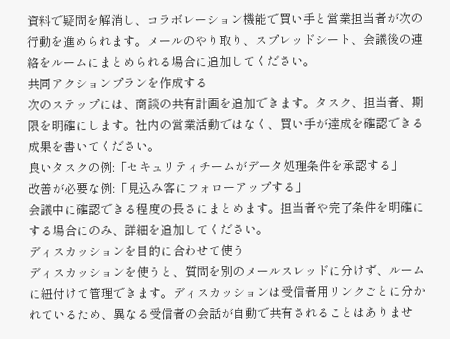資料で疑問を解消し、コラボレーション機能で買い手と営業担当者が次の行動を進められます。メールのやり取り、スプレッドシート、会議後の連絡をルームにまとめられる場合に追加してください。
共同アクションプランを作成する
次のステップには、商談の共有計画を追加できます。タスク、担当者、期限を明確にします。社内の営業活動ではなく、買い手が達成を確認できる成果を書いてください。
良いタスクの例:「セキュリティチームがデータ処理条件を承認する」
改善が必要な例:「見込み客にフォローアップする」
会議中に確認できる程度の長さにまとめます。担当者や完了条件を明確にする場合にのみ、詳細を追加してください。
ディスカッションを目的に合わせて使う
ディスカッションを使うと、質問を別のメールスレッドに分けず、ルームに紐付けて管理できます。ディスカッションは受信者用リンクごとに分かれているため、異なる受信者の会話が自動で共有されることはありませ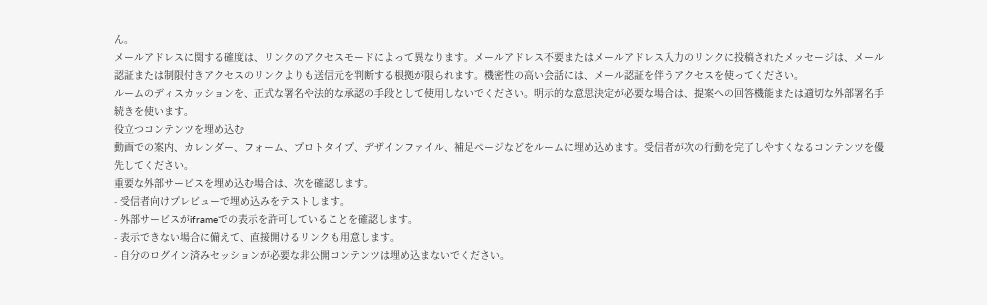ん。
メールアドレスに関する確度は、リンクのアクセスモードによって異なります。メールアドレス不要またはメールアドレス入力のリンクに投稿されたメッセージは、メール認証または制限付きアクセスのリンクよりも送信元を判断する根拠が限られます。機密性の高い会話には、メール認証を伴うアクセスを使ってください。
ルームのディスカッションを、正式な署名や法的な承認の手段として使用しないでください。明示的な意思決定が必要な場合は、提案への回答機能または適切な外部署名手続きを使います。
役立つコンテンツを埋め込む
動画での案内、カレンダー、フォーム、プロトタイプ、デザインファイル、補足ページなどをルームに埋め込めます。受信者が次の行動を完了しやすくなるコンテンツを優先してください。
重要な外部サービスを埋め込む場合は、次を確認します。
- 受信者向けプレビューで埋め込みをテストします。
- 外部サービスがiframeでの表示を許可していることを確認します。
- 表示できない場合に備えて、直接開けるリンクも用意します。
- 自分のログイン済みセッションが必要な非公開コンテンツは埋め込まないでください。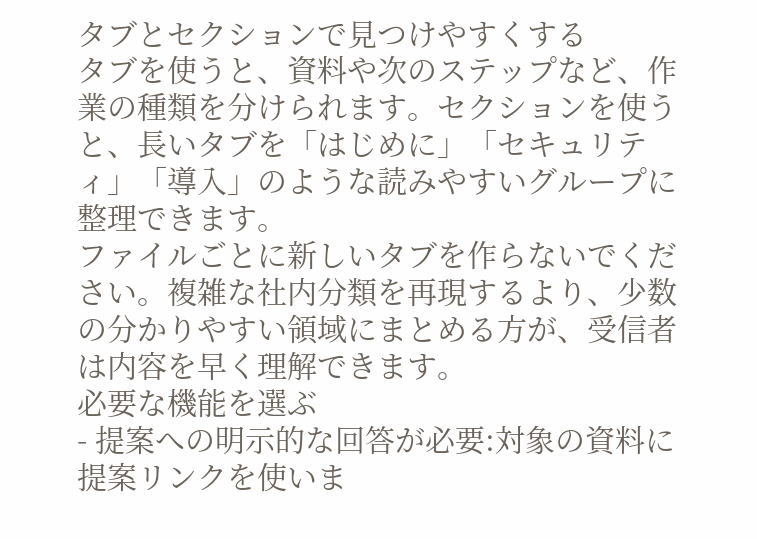タブとセクションで見つけやすくする
タブを使うと、資料や次のステップなど、作業の種類を分けられます。セクションを使うと、長いタブを「はじめに」「セキュリティ」「導入」のような読みやすいグループに整理できます。
ファイルごとに新しいタブを作らないでください。複雑な社内分類を再現するより、少数の分かりやすい領域にまとめる方が、受信者は内容を早く理解できます。
必要な機能を選ぶ
- 提案への明示的な回答が必要:対象の資料に提案リンクを使いま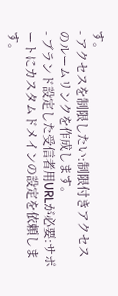す。
- アクセスを制限したい:制限付きアクセスのルームリンクを作成します。
- ブランド設定した受信者用URLが必要:サポートにカスタムドメインの設定を依頼します。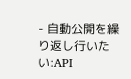- 自動公開を繰り返し行いたい:API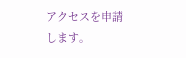アクセスを申請します。